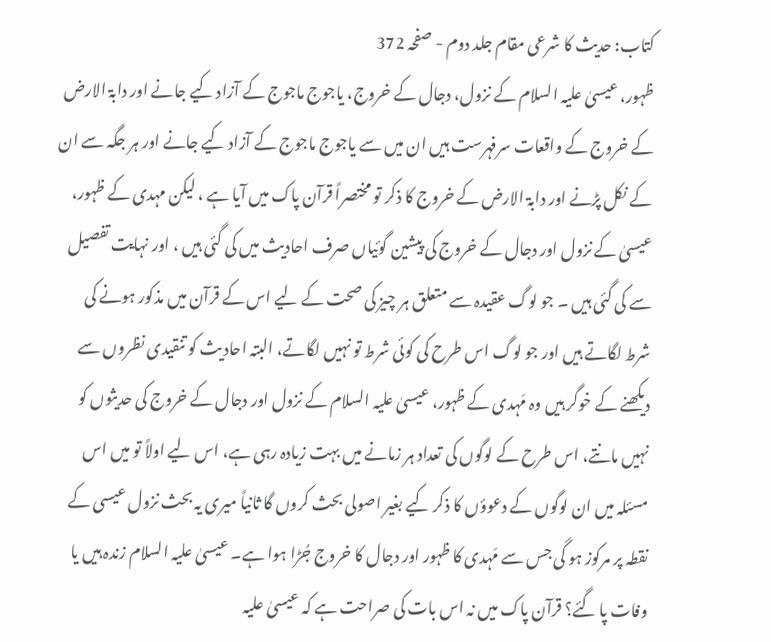کتاب: حدیث کا شرعی مقام جلد دوم - صفحہ 372
ظہور، عیسیٰ علیہ السلام کے نزول، دجال کے خروج، یاجوج ماجوج کے آزاد کیے جانے اور دابۃ الارض کے خروج کے واقعات سرفہرست ہیں ان میں سے یاجوج ماجوج کے آزاد کیے جانے اور ہر جگہ سے ان کے نکل پڑنے اور دابۃ الارض کے خروج کا ذکر تو مختصراً قرآن پاک میں آیا ہے ، لیکن مہدی کے ظہور، عیسیٰ کے نزول اور دجال کے خروج کی پیشین گوئیاں صرف احادیث میں کی گئی ہیں ، اور نہایت تفصیل سے کی گئی ہیں ۔ جو لوگ عقیدہ سے متعلق ہر چیز کی صحت کے لیے اس کے قرآن میں مذکور ہونے کی شرط لگاتے ہیں اور جو لوگ اس طرح کی کوئی شرط تو نہیں لگاتے، البتہ احادیث کو تنقیدی نظروں سے دیکھنے کے خوگر ہیں وہ مَہدی کے ظہور، عیسیٰ علیہ السلام کے نزول اور دجال کے خروج کی حدیثوں کو نہیں مانتے، اس طرح کے لوگوں کی تعداد ہر زمانے میں بہت زیادہ رہی ہے، اس لیے اولاً تو میں اس مسئلہ میں ان لوگوں کے دعوؤں کا ذکر کیے بغیر اصولی بحث کروں گا ثانیاً میری یہ بحث نزول عیسی کے نقطہ پر مرکوز ہو گی جس سے مَہدی کا ظہور اور دجال کا خروج جُڑا ہوا ہے۔ عیسیٰ علیہ السلام زندہ ہیں یا وفات پا گئے؟ قرآن پاک میں نہ اس بات کی صراحت ہے کہ عیسیٰ علیہ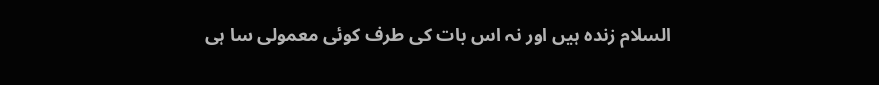السلام زندہ ہیں اور نہ اس بات کی طرف کوئی معمولی سا ہی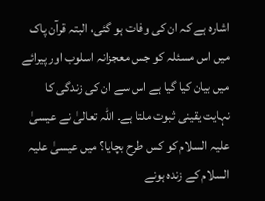اشارہ ہے کہ ان کی وفات ہو گئی، البتہ قرآن پاک میں اس مسئلہ کو جس معجزانہ اسلوب اور پیرائے میں بیان کیا گیا ہے اس سے ان کی زندگی کا نہایت یقینی ثبوت ملتا ہے۔ اللہ تعالیٰ نے عیسیٰ علیہ السلام کو کس طرح بچایا؟ میں عیسیٰ علیہ السلام کے زندہ ہونے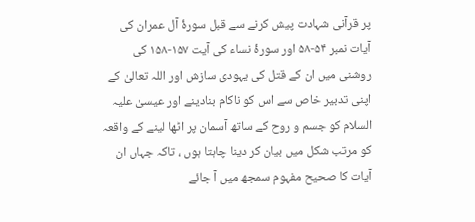پر قرآنی شہادت پیش کرنے سے قبل سورۂ آل عمران کی آیات نمبر ۵۴-۵۸ اور سورۂ نساء کی آیت ۱۵۷-۱۵۸ کی روشنی میں ان کے قتل کی یہودی سازش اور اللہ تعالیٰ کے اپنی تدبیر خاص سے اس کو ناکام بنادینے اور عیسیٰ علیہ السلام کو جسم و روح کے ساتھ آسمان پر اٹھا لینے کے واقعہ کو مرتب شکل میں بیان کر دینا چاہتا ہوں ، تاکہ جہاں ان آیات کا صحیح مفہوم سمجھ میں آ جائے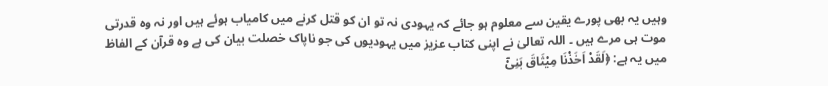وہیں یہ بھی پورے یقین سے معلوم ہو جائے کہ یہودی نہ تو ان کو قتل کرنے میں کامیاب ہوئے ہیں اور نہ وہ قدرتی موت ہی مرے ہیں ۔ اللہ تعالیٰ نے اپنی کتاب عزیز میں یہودیوں کی جو ناپاک خصلت بیان کی ہے وہ قرآن کے الفاظ میں یہ ہے: ﴿لَقَدْ اَخَذْنَا مِیْثَاقَ بَنِیْٓ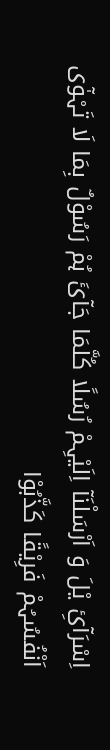اِسْرَآئِ یْلَ وَ اَرْسَلْنَآ اِلَیْہِمْ رُسُلًا کُلَّمَا جَآئَ ہُمْ رَسُوْلٌ بِمَا لَا تَہْوٰٓی اَنْفُسُہُمْ فَرِیْقًا کَذَّبُوْا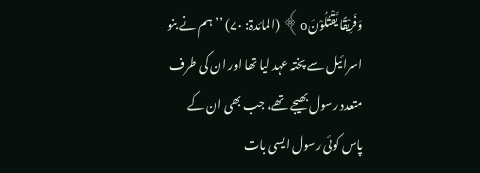وَفَرِیْقًا یَّقْتُلُوْنَo﴾ (المائدۃ: ۷۰) ’’ہم نے بنو اسرائیل سے پختہ عہد لیا تھا اور ان کی طرف متعدد رسول بھیجے تھے، جب بھی ان کے پاس کوئی رسول ایسی بات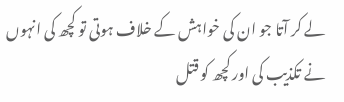لے کر آتا جو ان کی خواہش کے خلاف ہوتی تو کچھ کی انہوں نے تکذیب کی اور کچھ کو قتل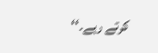کرتے رہے۔‘‘